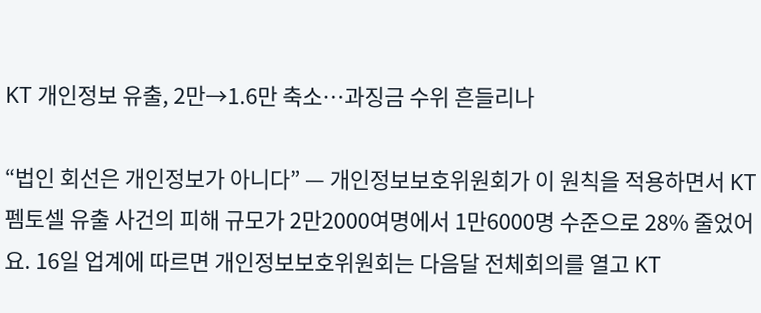KT 개인정보 유출, 2만→1.6만 축소…과징금 수위 흔들리나

“법인 회선은 개인정보가 아니다” — 개인정보보호위원회가 이 원칙을 적용하면서 KT 펨토셀 유출 사건의 피해 규모가 2만2000여명에서 1만6000명 수준으로 28% 줄었어요. 16일 업계에 따르면 개인정보보호위원회는 다음달 전체회의를 열고 KT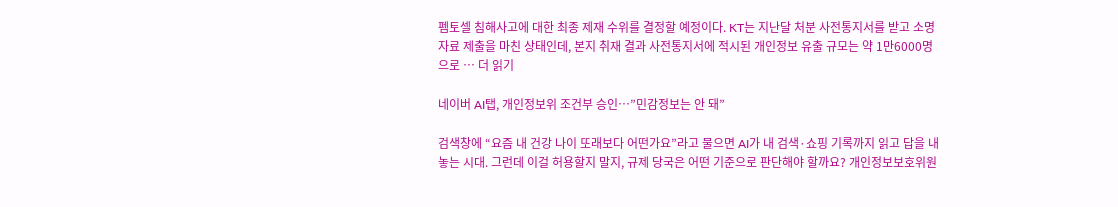펨토셀 침해사고에 대한 최종 제재 수위를 결정할 예정이다. KT는 지난달 처분 사전통지서를 받고 소명자료 제출을 마친 상태인데, 본지 취재 결과 사전통지서에 적시된 개인정보 유출 규모는 약 1만6000명으로 … 더 읽기

네이버 AI탭, 개인정보위 조건부 승인…”민감정보는 안 돼”

검색창에 “요즘 내 건강 나이 또래보다 어떤가요”라고 물으면 AI가 내 검색·쇼핑 기록까지 읽고 답을 내놓는 시대. 그런데 이걸 허용할지 말지, 규제 당국은 어떤 기준으로 판단해야 할까요? 개인정보보호위원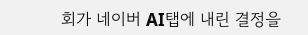회가 네이버 AI탭에 내린 결정을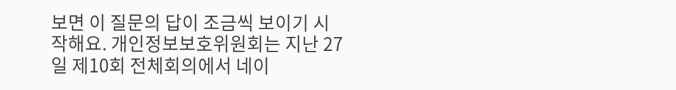보면 이 질문의 답이 조금씩 보이기 시작해요. 개인정보보호위원회는 지난 27일 제10회 전체회의에서 네이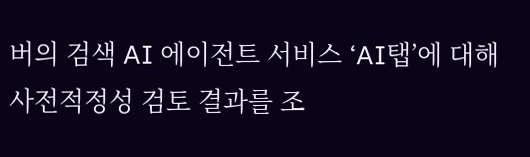버의 검색 AI 에이전트 서비스 ‘AI탭’에 대해 사전적정성 검토 결과를 조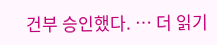건부 승인했다. … 더 읽기